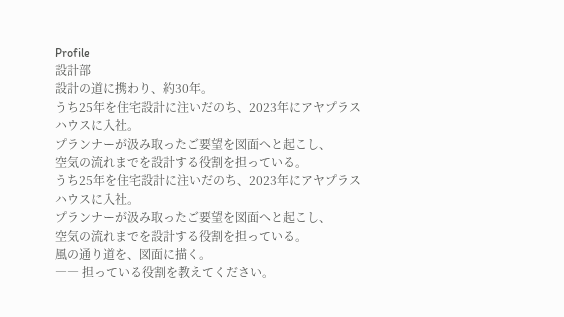Profile
設計部
設計の道に携わり、約30年。
うち25年を住宅設計に注いだのち、2023年にアヤプラスハウスに入社。
プランナーが汲み取ったご要望を図面へと起こし、
空気の流れまでを設計する役割を担っている。
うち25年を住宅設計に注いだのち、2023年にアヤプラスハウスに入社。
プランナーが汲み取ったご要望を図面へと起こし、
空気の流れまでを設計する役割を担っている。
風の通り道を、図面に描く。
―― 担っている役割を教えてください。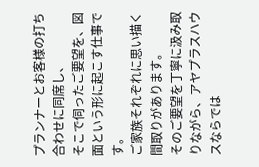プランナーとお客様の打ち合わせに同席し、
そこで伺ったご要望を、図面という形に起こす仕事です。
ご家族それぞれに思い描く間取りがあります。
そのご要望を丁寧に汲み取りながら、アヤプラスハウスならでは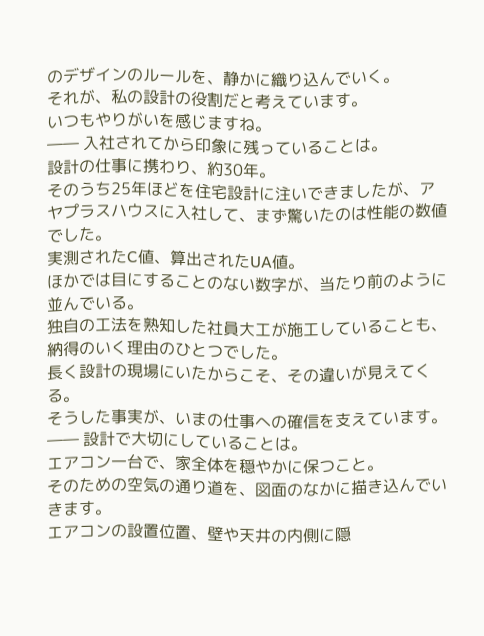のデザインのルールを、静かに織り込んでいく。
それが、私の設計の役割だと考えています。
いつもやりがいを感じますね。
―― 入社されてから印象に残っていることは。
設計の仕事に携わり、約30年。
そのうち25年ほどを住宅設計に注いできましたが、アヤプラスハウスに入社して、まず驚いたのは性能の数値でした。
実測されたC値、算出されたUA値。
ほかでは目にすることのない数字が、当たり前のように並んでいる。
独自の工法を熟知した社員大工が施工していることも、納得のいく理由のひとつでした。
長く設計の現場にいたからこそ、その違いが見えてくる。
そうした事実が、いまの仕事への確信を支えています。
―― 設計で大切にしていることは。
エアコン一台で、家全体を穏やかに保つこと。
そのための空気の通り道を、図面のなかに描き込んでいきます。
エアコンの設置位置、壁や天井の内側に隠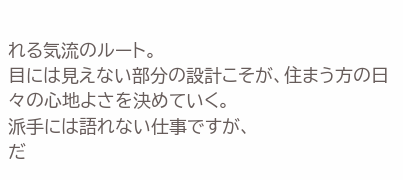れる気流のルート。
目には見えない部分の設計こそが、住まう方の日々の心地よさを決めていく。
派手には語れない仕事ですが、
だ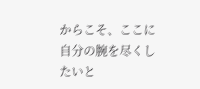からこそ、ここに自分の腕を尽くしたいと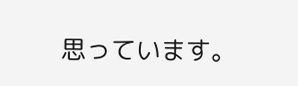思っています。